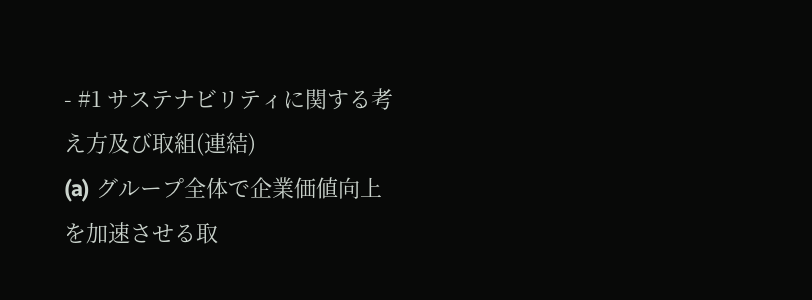- #1 サステナビリティに関する考え方及び取組(連結)
(a) グループ全体で企業価値向上を加速させる取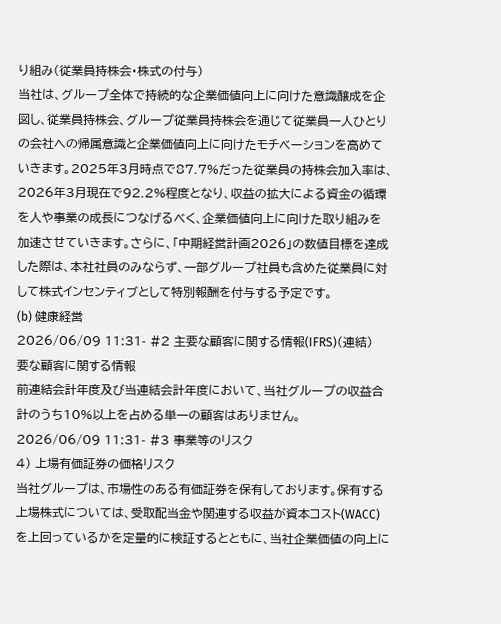り組み(従業員持株会・株式の付与)
当社は、グループ全体で持続的な企業価値向上に向けた意識醸成を企図し、従業員持株会、グループ従業員持株会を通じて従業員一人ひとりの会社への帰属意識と企業価値向上に向けたモチベーションを高めていきます。2025年3月時点で87.7%だった従業員の持株会加入率は、2026年3月現在で92.2%程度となり、収益の拡大による資金の循環を人や事業の成長につなげるべく、企業価値向上に向けた取り組みを加速させていきます。さらに、「中期経営計画2026」の数値目標を達成した際は、本社社員のみならず、一部グループ社員も含めた従業員に対して株式インセンティブとして特別報酬を付与する予定です。
(b) 健康経営
2026/06/09 11:31- #2 主要な顧客に関する情報(IFRS)(連結)
要な顧客に関する情報
前連結会計年度及び当連結会計年度において、当社グループの収益合計のうち10%以上を占める単一の顧客はありません。
2026/06/09 11:31- #3 事業等のリスク
4) 上場有価証券の価格リスク
当社グループは、市場性のある有価証券を保有しております。保有する上場株式については、受取配当金や関連する収益が資本コスト(WACC)を上回っているかを定量的に検証するとともに、当社企業価値の向上に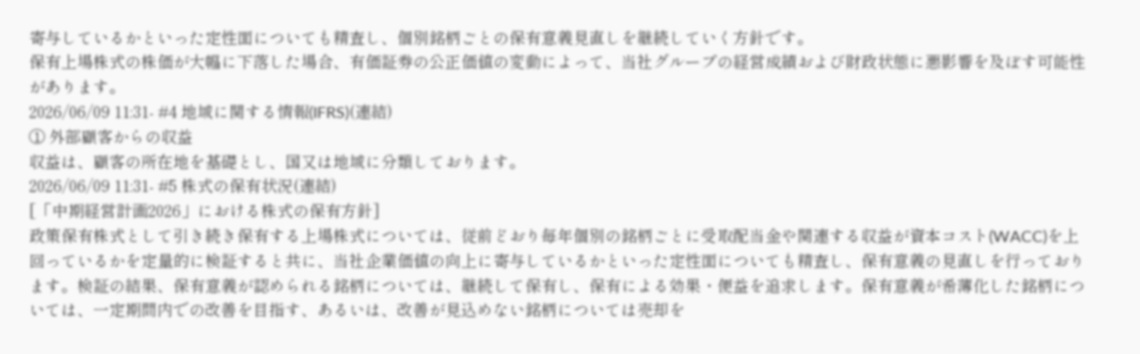寄与しているかといった定性面についても精査し、個別銘柄ごとの保有意義見直しを継続していく方針です。
保有上場株式の株価が大幅に下落した場合、有価証券の公正価値の変動によって、当社グループの経営成績および財政状態に悪影響を及ぼす可能性があります。
2026/06/09 11:31- #4 地域に関する情報(IFRS)(連結)
① 外部顧客からの収益
収益は、顧客の所在地を基礎とし、国又は地域に分類しております。
2026/06/09 11:31- #5 株式の保有状況(連結)
[「中期経営計画2026」における株式の保有方針]
政策保有株式として引き続き保有する上場株式については、従前どおり毎年個別の銘柄ごとに受取配当金や関連する収益が資本コスト(WACC)を上回っているかを定量的に検証すると共に、当社企業価値の向上に寄与しているかといった定性面についても精査し、保有意義の見直しを行っております。検証の結果、保有意義が認められる銘柄については、継続して保有し、保有による効果・便益を追求します。保有意義が希薄化した銘柄については、一定期間内での改善を目指す、あるいは、改善が見込めない銘柄については売却を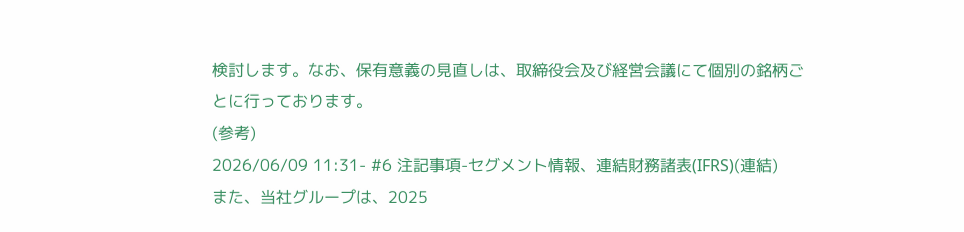検討します。なお、保有意義の見直しは、取締役会及び経営会議にて個別の銘柄ごとに行っております。
(参考)
2026/06/09 11:31- #6 注記事項-セグメント情報、連結財務諸表(IFRS)(連結)
また、当社グループは、2025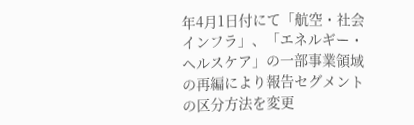年4月1日付にて「航空・社会インフラ」、「エネルギー・ヘルスケア」の一部事業領域の再編により報告セグメントの区分方法を変更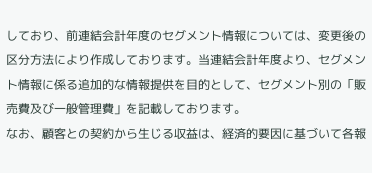しており、前連結会計年度のセグメント情報については、変更後の区分方法により作成しております。当連結会計年度より、セグメント情報に係る追加的な情報提供を目的として、セグメント別の「販売費及び一般管理費」を記載しております。
なお、顧客との契約から生じる収益は、経済的要因に基づいて各報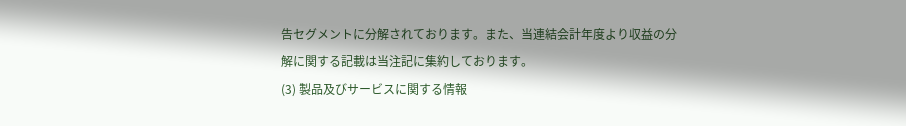告セグメントに分解されております。また、当連結会計年度より収益の分解に関する記載は当注記に集約しております。
(3) 製品及びサービスに関する情報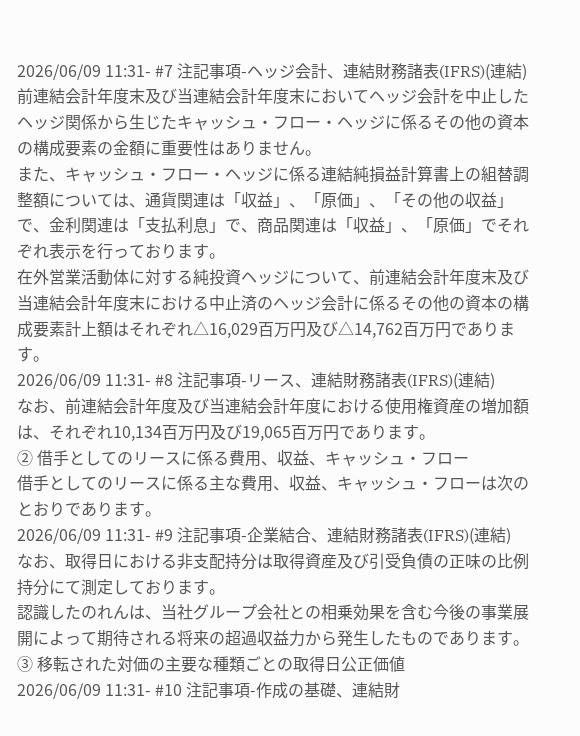2026/06/09 11:31- #7 注記事項-ヘッジ会計、連結財務諸表(IFRS)(連結)
前連結会計年度末及び当連結会計年度末においてヘッジ会計を中止したヘッジ関係から生じたキャッシュ・フロー・ヘッジに係るその他の資本の構成要素の金額に重要性はありません。
また、キャッシュ・フロー・ヘッジに係る連結純損益計算書上の組替調整額については、通貨関連は「収益」、「原価」、「その他の収益」で、金利関連は「支払利息」で、商品関連は「収益」、「原価」でそれぞれ表示を行っております。
在外営業活動体に対する純投資ヘッジについて、前連結会計年度末及び当連結会計年度末における中止済のヘッジ会計に係るその他の資本の構成要素計上額はそれぞれ△16,029百万円及び△14,762百万円であります。
2026/06/09 11:31- #8 注記事項-リース、連結財務諸表(IFRS)(連結)
なお、前連結会計年度及び当連結会計年度における使用権資産の増加額は、それぞれ10,134百万円及び19,065百万円であります。
② 借手としてのリースに係る費用、収益、キャッシュ・フロー
借手としてのリースに係る主な費用、収益、キャッシュ・フローは次のとおりであります。
2026/06/09 11:31- #9 注記事項-企業結合、連結財務諸表(IFRS)(連結)
なお、取得日における非支配持分は取得資産及び引受負債の正味の比例持分にて測定しております。
認識したのれんは、当社グループ会社との相乗効果を含む今後の事業展開によって期待される将来の超過収益力から発生したものであります。
③ 移転された対価の主要な種類ごとの取得日公正価値
2026/06/09 11:31- #10 注記事項-作成の基礎、連結財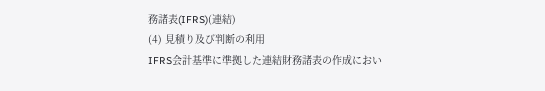務諸表(IFRS)(連結)
(4) 見積り及び判断の利用
IFRS会計基準に準拠した連結財務諸表の作成におい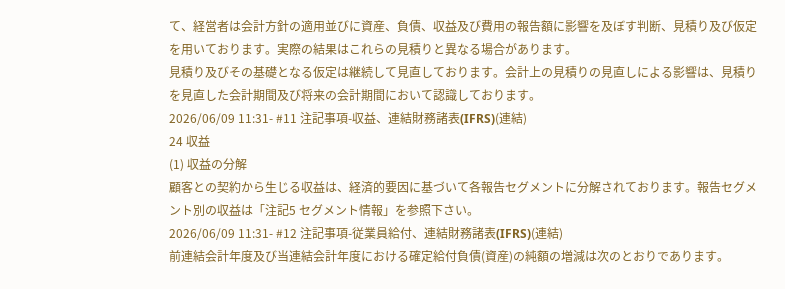て、経営者は会計方針の適用並びに資産、負債、収益及び費用の報告額に影響を及ぼす判断、見積り及び仮定を用いております。実際の結果はこれらの見積りと異なる場合があります。
見積り及びその基礎となる仮定は継続して見直しております。会計上の見積りの見直しによる影響は、見積りを見直した会計期間及び将来の会計期間において認識しております。
2026/06/09 11:31- #11 注記事項-収益、連結財務諸表(IFRS)(連結)
24 収益
(1) 収益の分解
顧客との契約から生じる収益は、経済的要因に基づいて各報告セグメントに分解されております。報告セグメント別の収益は「注記5 セグメント情報」を参照下さい。
2026/06/09 11:31- #12 注記事項-従業員給付、連結財務諸表(IFRS)(連結)
前連結会計年度及び当連結会計年度における確定給付負債(資産)の純額の増減は次のとおりであります。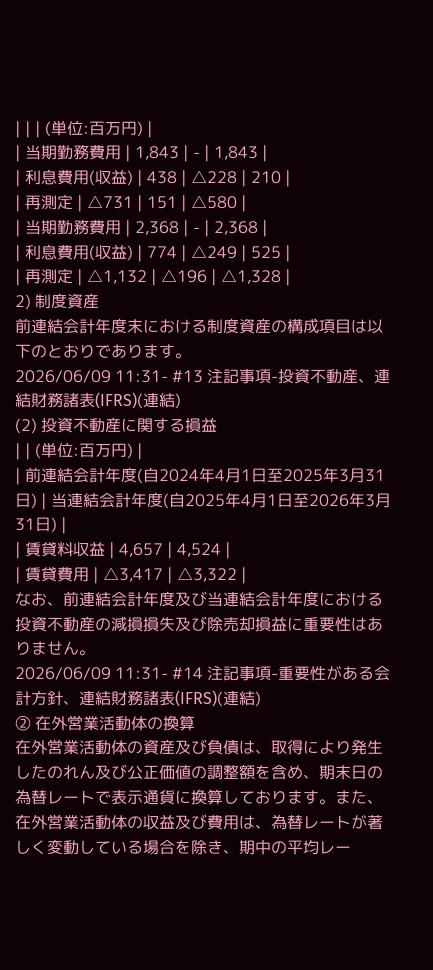| | | (単位:百万円) |
| 当期勤務費用 | 1,843 | - | 1,843 |
| 利息費用(収益) | 438 | △228 | 210 |
| 再測定 | △731 | 151 | △580 |
| 当期勤務費用 | 2,368 | - | 2,368 |
| 利息費用(収益) | 774 | △249 | 525 |
| 再測定 | △1,132 | △196 | △1,328 |
2) 制度資産
前連結会計年度末における制度資産の構成項目は以下のとおりであります。
2026/06/09 11:31- #13 注記事項-投資不動産、連結財務諸表(IFRS)(連結)
(2) 投資不動産に関する損益
| | (単位:百万円) |
| 前連結会計年度(自2024年4月1日至2025年3月31日) | 当連結会計年度(自2025年4月1日至2026年3月31日) |
| 賃貸料収益 | 4,657 | 4,524 |
| 賃貸費用 | △3,417 | △3,322 |
なお、前連結会計年度及び当連結会計年度における投資不動産の減損損失及び除売却損益に重要性はありません。
2026/06/09 11:31- #14 注記事項-重要性がある会計方針、連結財務諸表(IFRS)(連結)
② 在外営業活動体の換算
在外営業活動体の資産及び負債は、取得により発生したのれん及び公正価値の調整額を含め、期末日の為替レートで表示通貨に換算しております。また、在外営業活動体の収益及び費用は、為替レートが著しく変動している場合を除き、期中の平均レー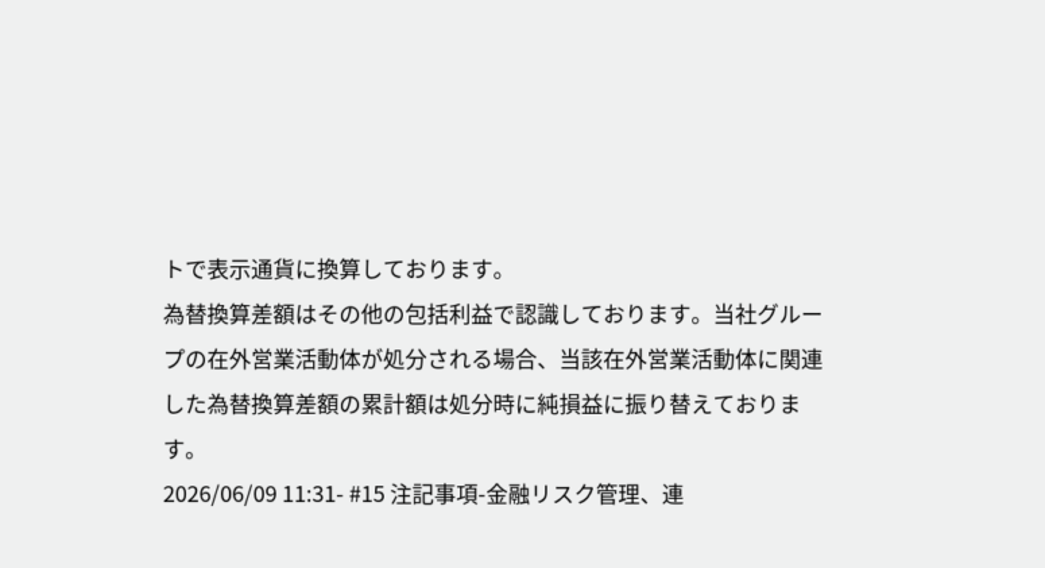トで表示通貨に換算しております。
為替換算差額はその他の包括利益で認識しております。当社グループの在外営業活動体が処分される場合、当該在外営業活動体に関連した為替換算差額の累計額は処分時に純損益に振り替えております。
2026/06/09 11:31- #15 注記事項-金融リスク管理、連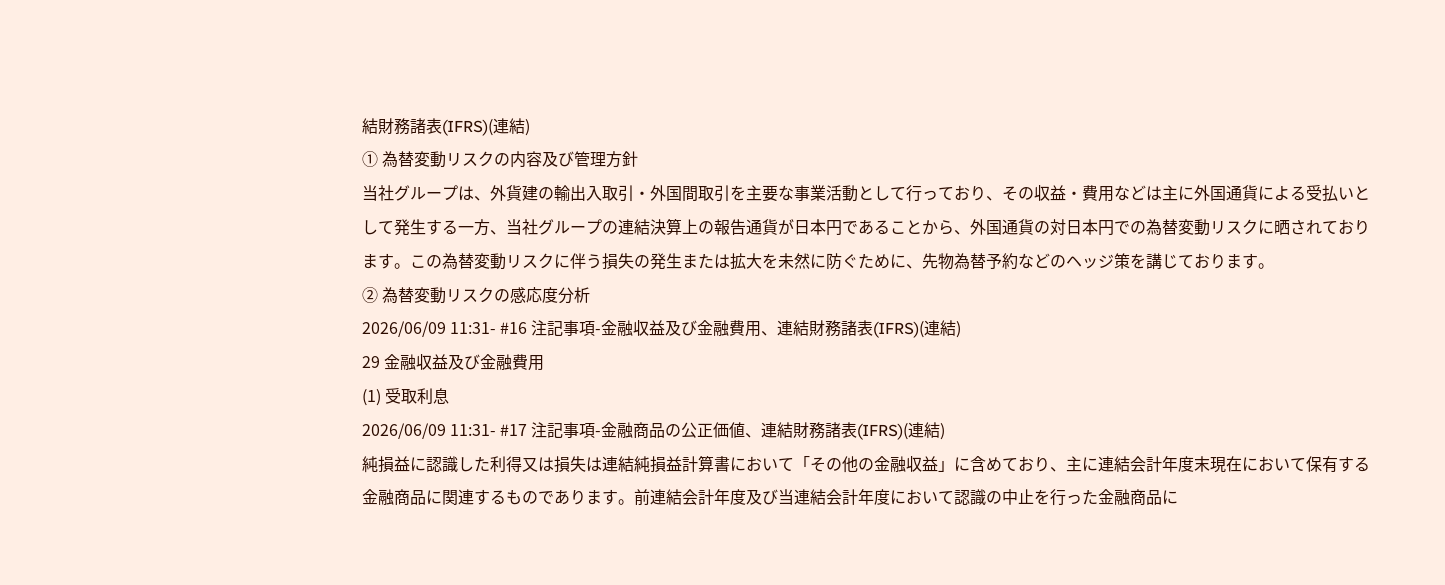結財務諸表(IFRS)(連結)
① 為替変動リスクの内容及び管理方針
当社グループは、外貨建の輸出入取引・外国間取引を主要な事業活動として行っており、その収益・費用などは主に外国通貨による受払いとして発生する一方、当社グループの連結決算上の報告通貨が日本円であることから、外国通貨の対日本円での為替変動リスクに晒されております。この為替変動リスクに伴う損失の発生または拡大を未然に防ぐために、先物為替予約などのヘッジ策を講じております。
② 為替変動リスクの感応度分析
2026/06/09 11:31- #16 注記事項-金融収益及び金融費用、連結財務諸表(IFRS)(連結)
29 金融収益及び金融費用
(1) 受取利息
2026/06/09 11:31- #17 注記事項-金融商品の公正価値、連結財務諸表(IFRS)(連結)
純損益に認識した利得又は損失は連結純損益計算書において「その他の金融収益」に含めており、主に連結会計年度末現在において保有する金融商品に関連するものであります。前連結会計年度及び当連結会計年度において認識の中止を行った金融商品に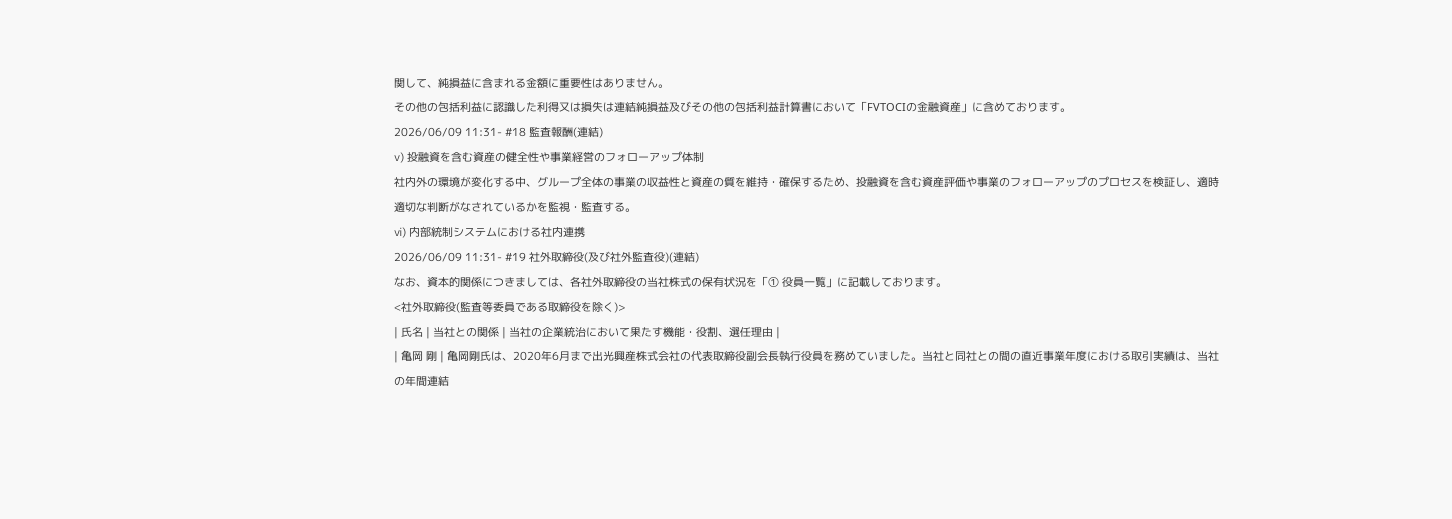関して、純損益に含まれる金額に重要性はありません。
その他の包括利益に認識した利得又は損失は連結純損益及びその他の包括利益計算書において「FVTOCIの金融資産」に含めております。
2026/06/09 11:31- #18 監査報酬(連結)
ⅴ) 投融資を含む資産の健全性や事業経営のフォローアップ体制
社内外の環境が変化する中、グループ全体の事業の収益性と資産の質を維持・確保するため、投融資を含む資産評価や事業のフォローアップのプロセスを検証し、適時適切な判断がなされているかを監視・監査する。
ⅵ) 内部統制システムにおける社内連携
2026/06/09 11:31- #19 社外取締役(及び社外監査役)(連結)
なお、資本的関係につきましては、各社外取締役の当社株式の保有状況を「① 役員一覧」に記載しております。
<社外取締役(監査等委員である取締役を除く)>
| 氏名 | 当社との関係 | 当社の企業統治において果たす機能・役割、選任理由 |
| 亀岡 剛 | 亀岡剛氏は、2020年6月まで出光興産株式会社の代表取締役副会長執行役員を務めていました。当社と同社との間の直近事業年度における取引実績は、当社の年間連結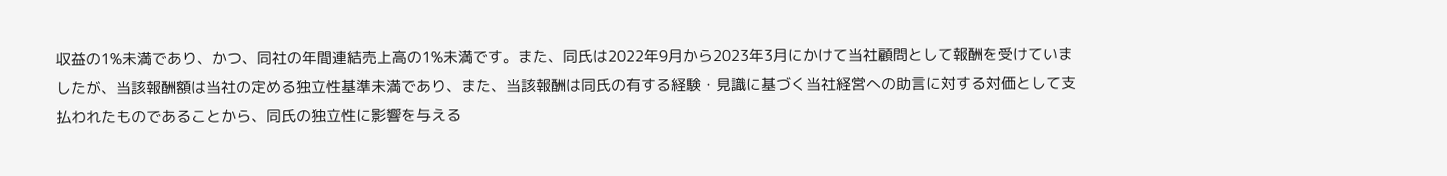収益の1%未満であり、かつ、同社の年間連結売上高の1%未満です。また、同氏は2022年9月から2023年3月にかけて当社顧問として報酬を受けていましたが、当該報酬額は当社の定める独立性基準未満であり、また、当該報酬は同氏の有する経験・見識に基づく当社経営への助言に対する対価として支払われたものであることから、同氏の独立性に影響を与える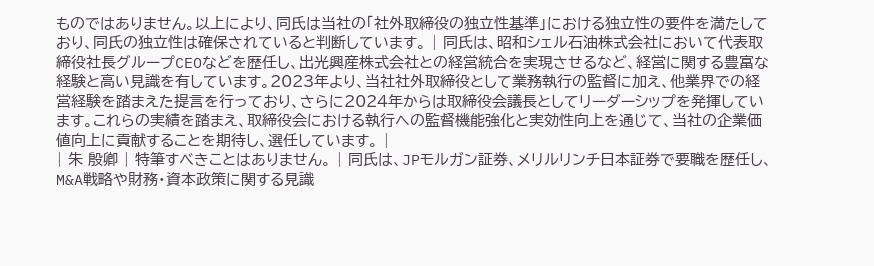ものではありません。以上により、同氏は当社の「社外取締役の独立性基準」における独立性の要件を満たしており、同氏の独立性は確保されていると判断しています。 | 同氏は、昭和シェル石油株式会社において代表取締役社長グループCEOなどを歴任し、出光興産株式会社との経営統合を実現させるなど、経営に関する豊富な経験と高い見識を有しています。2023年より、当社社外取締役として業務執行の監督に加え、他業界での経営経験を踏まえた提言を行っており、さらに2024年からは取締役会議長としてリーダーシップを発揮しています。これらの実績を踏まえ、取締役会における執行への監督機能強化と実効性向上を通じて、当社の企業価値向上に貢献することを期待し、選任しています。 |
| 朱 殷卿 | 特筆すべきことはありません。 | 同氏は、JPモルガン証券、メリルリンチ日本証券で要職を歴任し、M&A戦略や財務・資本政策に関する見識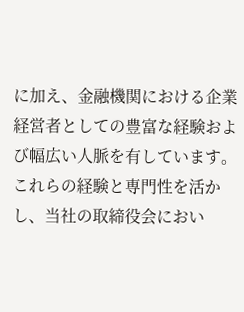に加え、金融機関における企業経営者としての豊富な経験および幅広い人脈を有しています。これらの経験と専門性を活かし、当社の取締役会におい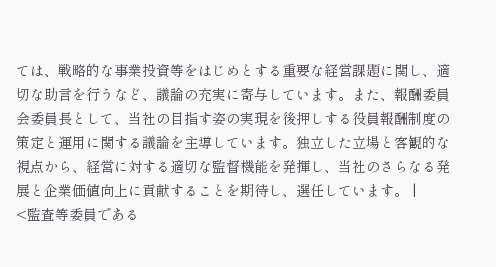ては、戦略的な事業投資等をはじめとする重要な経営課題に関し、適切な助言を行うなど、議論の充実に寄与しています。また、報酬委員会委員長として、当社の目指す姿の実現を後押しする役員報酬制度の策定と運用に関する議論を主導しています。独立した立場と客観的な視点から、経営に対する適切な監督機能を発揮し、当社のさらなる発展と企業価値向上に貢献することを期待し、選任しています。 |
<監査等委員である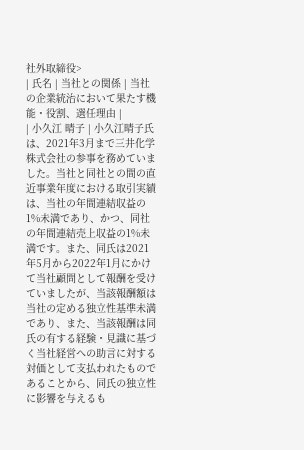社外取締役>
| 氏名 | 当社との関係 | 当社の企業統治において果たす機能・役割、選任理由 |
| 小久江 晴子 | 小久江晴子氏は、2021年3月まで三井化学株式会社の参事を務めていました。当社と同社との間の直近事業年度における取引実績は、当社の年間連結収益の1%未満であり、かつ、同社の年間連結売上収益の1%未満です。また、同氏は2021年5月から2022年1月にかけて当社顧問として報酬を受けていましたが、当該報酬額は当社の定める独立性基準未満であり、また、当該報酬は同氏の有する経験・見識に基づく当社経営への助言に対する対価として支払われたものであることから、同氏の独立性に影響を与えるも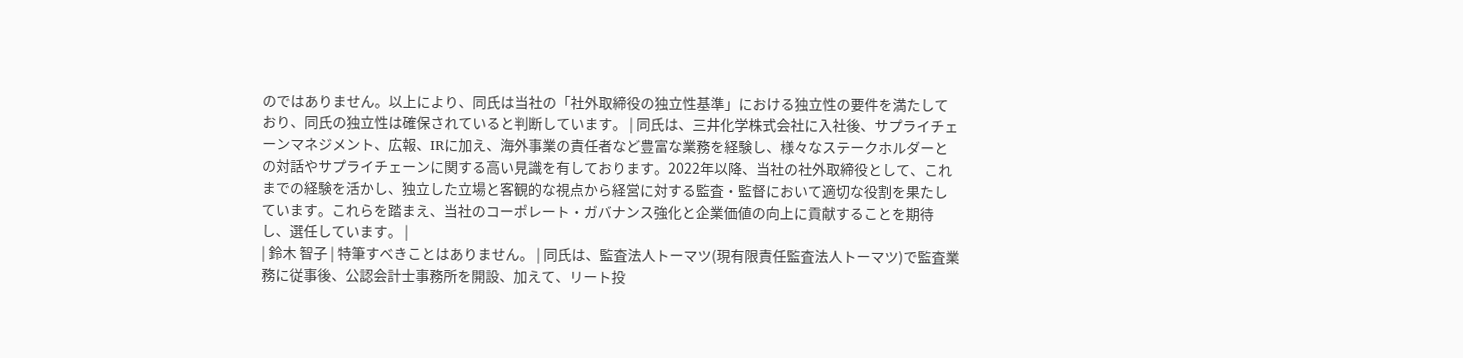のではありません。以上により、同氏は当社の「社外取締役の独立性基準」における独立性の要件を満たしており、同氏の独立性は確保されていると判断しています。 | 同氏は、三井化学株式会社に入社後、サプライチェーンマネジメント、広報、IRに加え、海外事業の責任者など豊富な業務を経験し、様々なステークホルダーとの対話やサプライチェーンに関する高い見識を有しております。2022年以降、当社の社外取締役として、これまでの経験を活かし、独立した立場と客観的な視点から経営に対する監査・監督において適切な役割を果たしています。これらを踏まえ、当社のコーポレート・ガバナンス強化と企業価値の向上に貢献することを期待し、選任しています。 |
| 鈴木 智子 | 特筆すべきことはありません。 | 同氏は、監査法人トーマツ(現有限責任監査法人トーマツ)で監査業務に従事後、公認会計士事務所を開設、加えて、リート投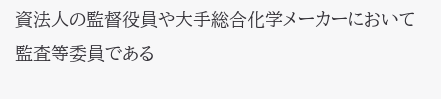資法人の監督役員や大手総合化学メーカーにおいて監査等委員である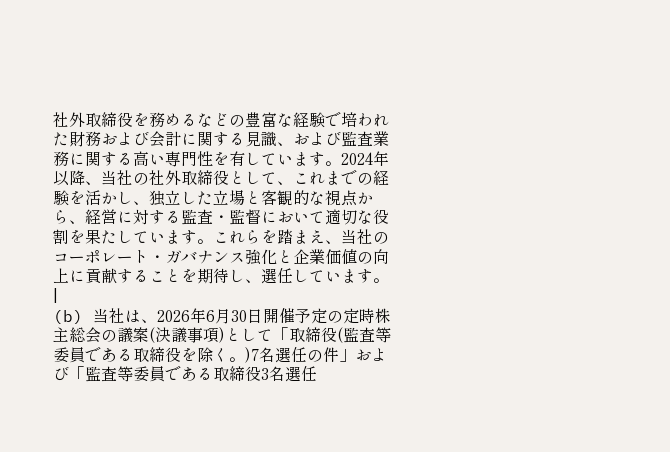社外取締役を務めるなどの豊富な経験で培われた財務および会計に関する見識、および監査業務に関する高い専門性を有しています。2024年以降、当社の社外取締役として、これまでの経験を活かし、独立した立場と客観的な視点から、経営に対する監査・監督において適切な役割を果たしています。これらを踏まえ、当社のコーポレート・ガバナンス強化と企業価値の向上に貢献することを期待し、選任しています。 |
(b) 当社は、2026年6月30日開催予定の定時株主総会の議案(決議事項)として「取締役(監査等委員である取締役を除く。)7名選任の件」および「監査等委員である取締役3名選任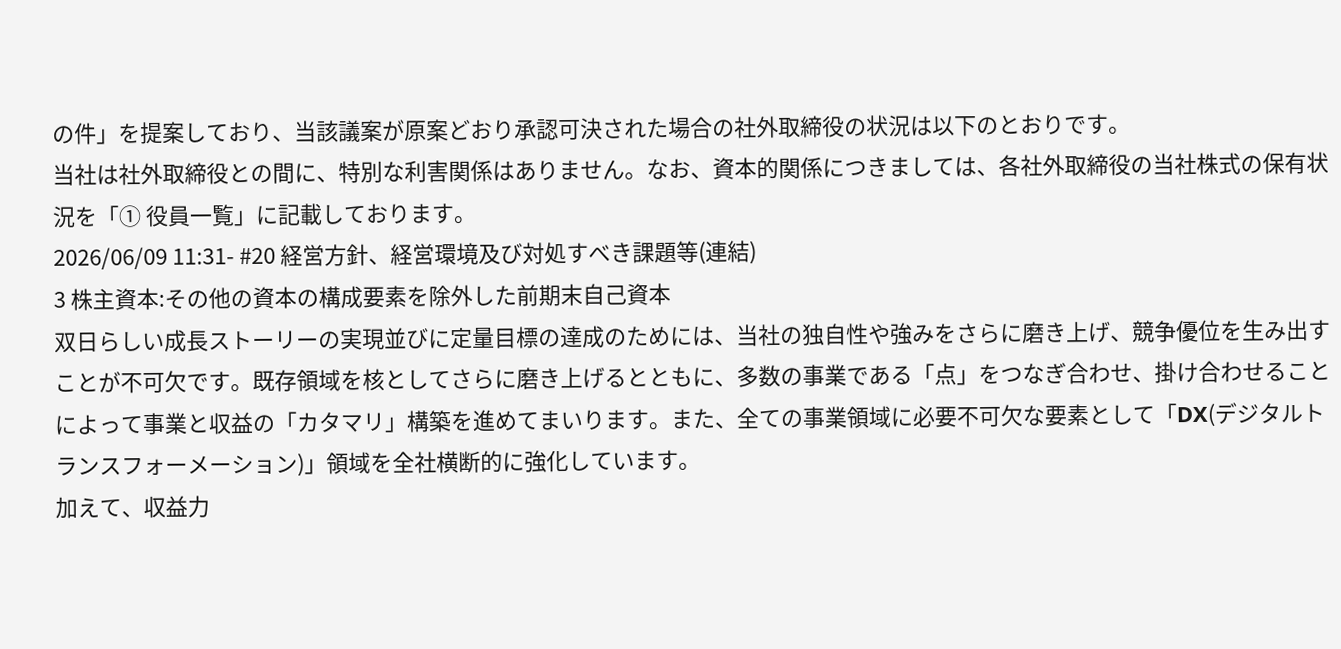の件」を提案しており、当該議案が原案どおり承認可決された場合の社外取締役の状況は以下のとおりです。
当社は社外取締役との間に、特別な利害関係はありません。なお、資本的関係につきましては、各社外取締役の当社株式の保有状況を「① 役員一覧」に記載しております。
2026/06/09 11:31- #20 経営方針、経営環境及び対処すべき課題等(連結)
3 株主資本:その他の資本の構成要素を除外した前期末自己資本
双日らしい成長ストーリーの実現並びに定量目標の達成のためには、当社の独自性や強みをさらに磨き上げ、競争優位を生み出すことが不可欠です。既存領域を核としてさらに磨き上げるとともに、多数の事業である「点」をつなぎ合わせ、掛け合わせることによって事業と収益の「カタマリ」構築を進めてまいります。また、全ての事業領域に必要不可欠な要素として「DX(デジタルトランスフォーメーション)」領域を全社横断的に強化しています。
加えて、収益力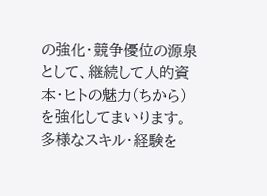の強化・競争優位の源泉として、継続して人的資本・ヒトの魅力(ちから)を強化してまいります。多様なスキル・経験を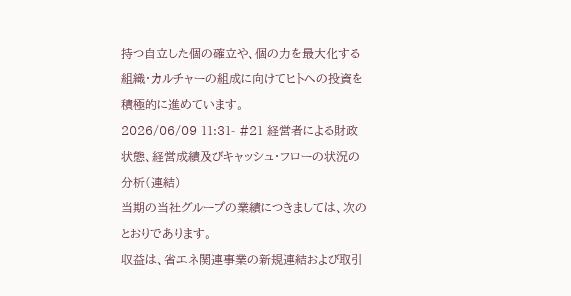持つ自立した個の確立や、個の力を最大化する組織・カルチャーの組成に向けてヒトへの投資を積極的に進めています。
2026/06/09 11:31- #21 経営者による財政状態、経営成績及びキャッシュ・フローの状況の分析(連結)
当期の当社グループの業績につきましては、次のとおりであります。
収益は、省エネ関連事業の新規連結および取引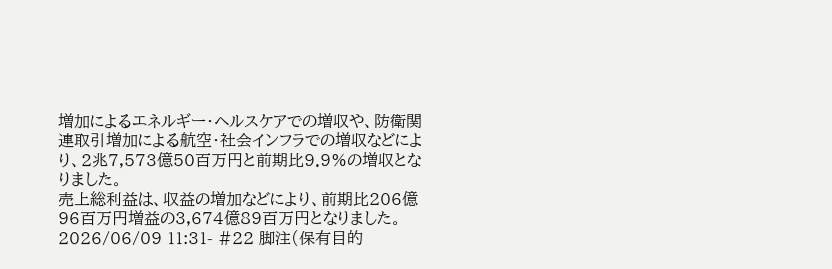増加によるエネルギー・ヘルスケアでの増収や、防衛関連取引増加による航空・社会インフラでの増収などにより、2兆7,573億50百万円と前期比9.9%の増収となりました。
売上総利益は、収益の増加などにより、前期比206億96百万円増益の3,674億89百万円となりました。
2026/06/09 11:31- #22 脚注(保有目的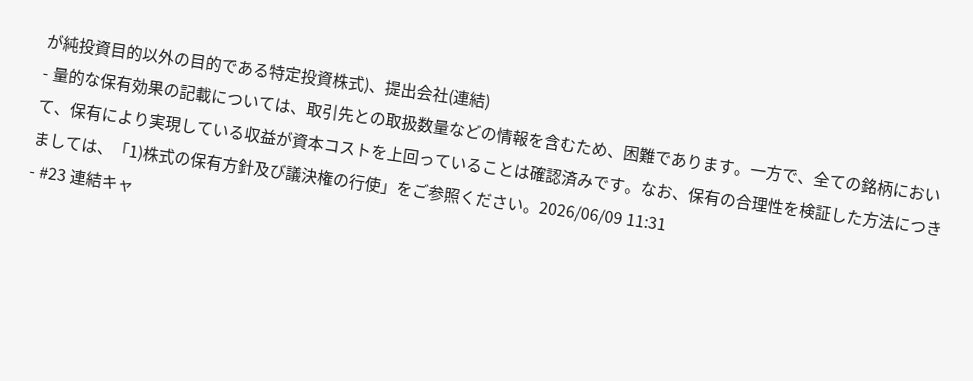が純投資目的以外の目的である特定投資株式)、提出会社(連結)
- 量的な保有効果の記載については、取引先との取扱数量などの情報を含むため、困難であります。一方で、全ての銘柄において、保有により実現している収益が資本コストを上回っていることは確認済みです。なお、保有の合理性を検証した方法につきましては、「1)株式の保有方針及び議決権の行使」をご参照ください。2026/06/09 11:31
- #23 連結キャ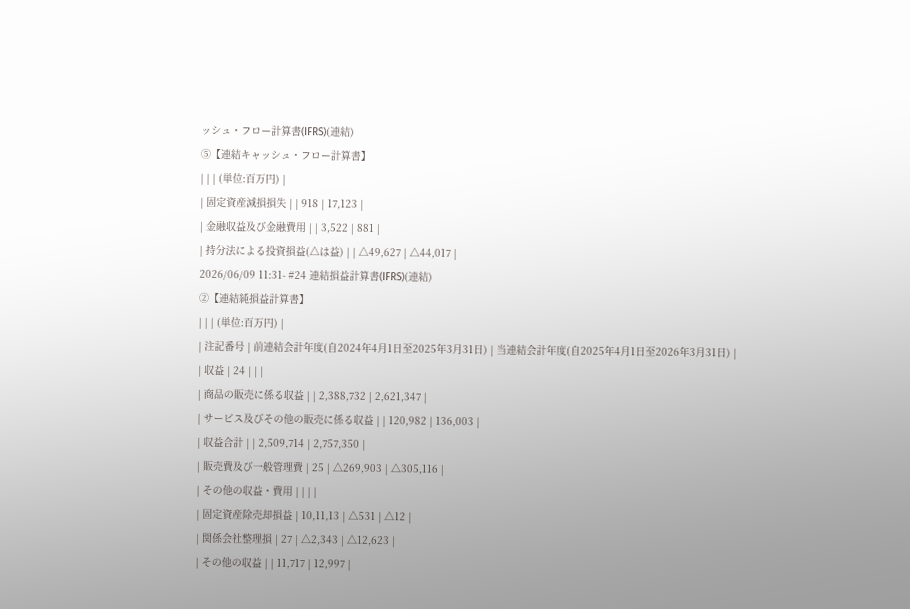ッシュ・フロー計算書(IFRS)(連結)
⑤【連結キャッシュ・フロー計算書】
| | | (単位:百万円) |
| 固定資産減損損失 | | 918 | 17,123 |
| 金融収益及び金融費用 | | 3,522 | 881 |
| 持分法による投資損益(△は益) | | △49,627 | △44,017 |
2026/06/09 11:31- #24 連結損益計算書(IFRS)(連結)
②【連結純損益計算書】
| | | (単位:百万円) |
| 注記番号 | 前連結会計年度(自2024年4月1日至2025年3月31日) | 当連結会計年度(自2025年4月1日至2026年3月31日) |
| 収益 | 24 | | |
| 商品の販売に係る収益 | | 2,388,732 | 2,621,347 |
| サービス及びその他の販売に係る収益 | | 120,982 | 136,003 |
| 収益合計 | | 2,509,714 | 2,757,350 |
| 販売費及び一般管理費 | 25 | △269,903 | △305,116 |
| その他の収益・費用 | | | |
| 固定資産除売却損益 | 10,11,13 | △531 | △12 |
| 関係会社整理損 | 27 | △2,343 | △12,623 |
| その他の収益 | | 11,717 | 12,997 |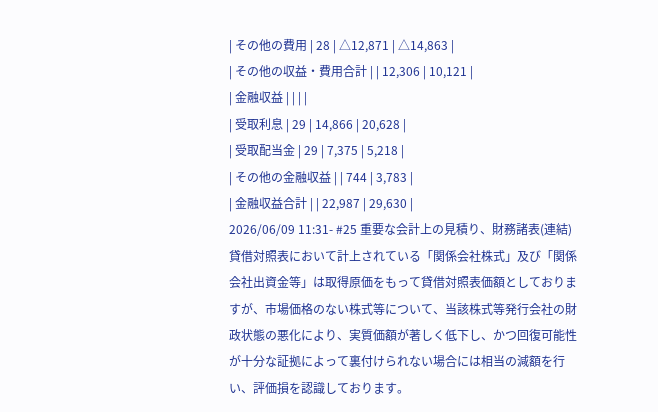| その他の費用 | 28 | △12,871 | △14,863 |
| その他の収益・費用合計 | | 12,306 | 10,121 |
| 金融収益 | | | |
| 受取利息 | 29 | 14,866 | 20,628 |
| 受取配当金 | 29 | 7,375 | 5,218 |
| その他の金融収益 | | 744 | 3,783 |
| 金融収益合計 | | 22,987 | 29,630 |
2026/06/09 11:31- #25 重要な会計上の見積り、財務諸表(連結)
貸借対照表において計上されている「関係会社株式」及び「関係会社出資金等」は取得原価をもって貸借対照表価額としておりますが、市場価格のない株式等について、当該株式等発行会社の財政状態の悪化により、実質価額が著しく低下し、かつ回復可能性が十分な証拠によって裏付けられない場合には相当の減額を行い、評価損を認識しております。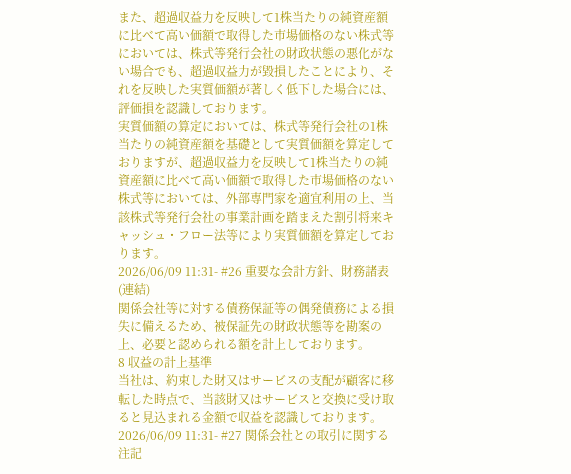また、超過収益力を反映して1株当たりの純資産額に比べて高い価額で取得した市場価格のない株式等においては、株式等発行会社の財政状態の悪化がない場合でも、超過収益力が毀損したことにより、それを反映した実質価額が著しく低下した場合には、評価損を認識しております。
実質価額の算定においては、株式等発行会社の1株当たりの純資産額を基礎として実質価額を算定しておりますが、超過収益力を反映して1株当たりの純資産額に比べて高い価額で取得した市場価格のない株式等においては、外部専門家を適宜利用の上、当該株式等発行会社の事業計画を踏まえた割引将来キャッシュ・フロー法等により実質価額を算定しております。
2026/06/09 11:31- #26 重要な会計方針、財務諸表(連結)
関係会社等に対する債務保証等の偶発債務による損失に備えるため、被保証先の財政状態等を勘案の上、必要と認められる額を計上しております。
8 収益の計上基準
当社は、約束した財又はサービスの支配が顧客に移転した時点で、当該財又はサービスと交換に受け取ると見込まれる金額で収益を認識しております。
2026/06/09 11:31- #27 関係会社との取引に関する注記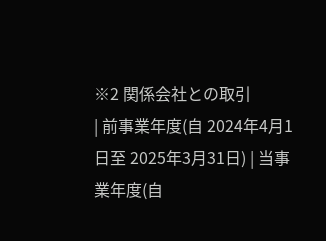※2 関係会社との取引
| 前事業年度(自 2024年4月1日至 2025年3月31日) | 当事業年度(自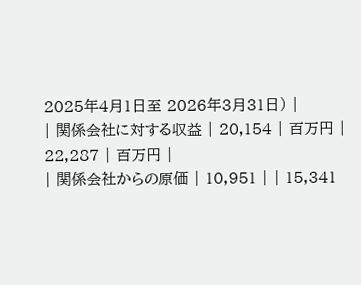2025年4月1日至 2026年3月31日) |
| 関係会社に対する収益 | 20,154 | 百万円 | 22,287 | 百万円 |
| 関係会社からの原価 | 10,951 | | 15,341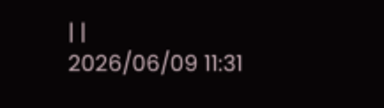| |
2026/06/09 11:31